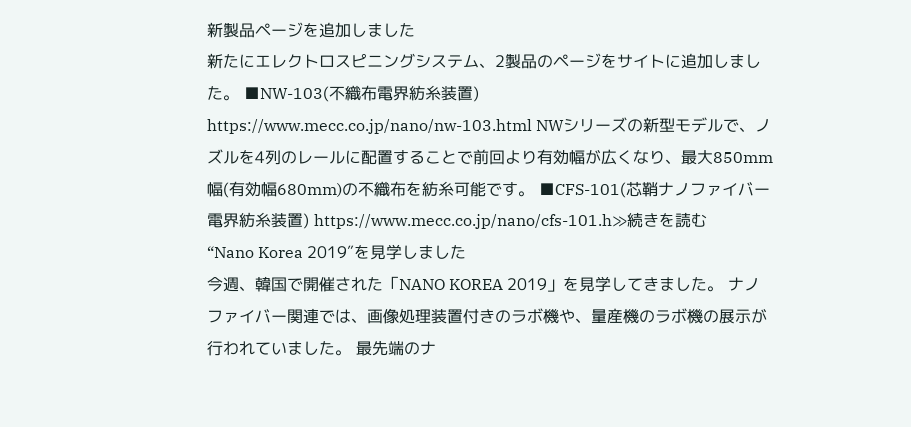新製品ページを追加しました
新たにエレクトロスピニングシステム、2製品のページをサイトに追加しました。 ■NW-103(不織布電界紡糸装置) https://www.mecc.co.jp/nano/nw-103.html NWシリーズの新型モデルで、ノズルを4列のレールに配置することで前回より有効幅が広くなり、最大850mm幅(有効幅680mm)の不織布を紡糸可能です。 ■CFS-101(芯鞘ナノファイバー電界紡糸装置) https://www.mecc.co.jp/nano/cfs-101.h≫続きを読む
“Nano Korea 2019″を見学しました
今週、韓国で開催された「NANO KOREA 2019」を見学してきました。 ナノファイバー関連では、画像処理装置付きのラボ機や、量産機のラボ機の展示が行われていました。 最先端のナ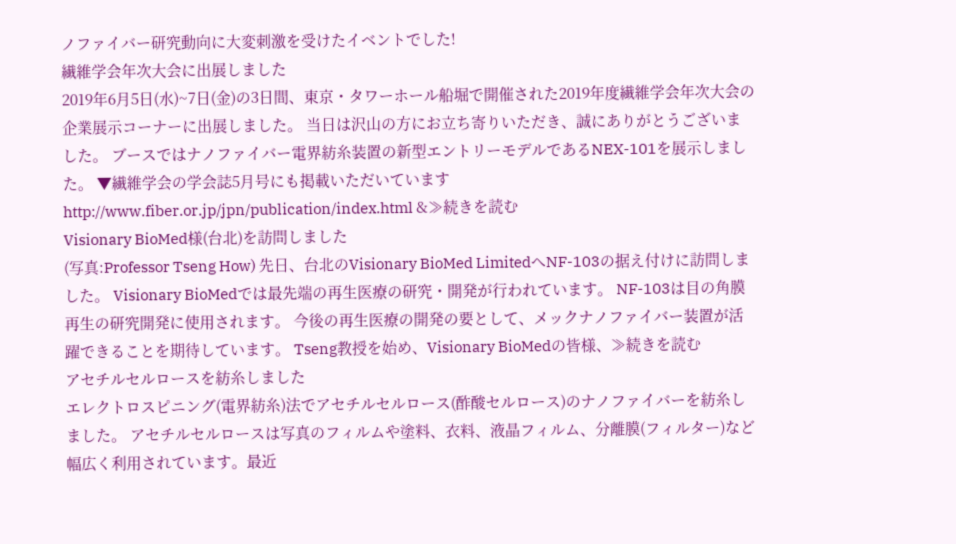ノファイバー研究動向に大変刺激を受けたイベントでした!
繊維学会年次大会に出展しました
2019年6月5日(水)~7日(金)の3日間、東京・タワーホール船堀で開催された2019年度繊維学会年次大会の企業展示コーナーに出展しました。 当日は沢山の方にお立ち寄りいただき、誠にありがとうございました。 ブースではナノファイバー電界紡糸装置の新型エントリーモデルであるNEX-101を展示しました。 ▼繊維学会の学会誌5月号にも掲載いただいています http://www.fiber.or.jp/jpn/publication/index.html &≫続きを読む
Visionary BioMed様(台北)を訪問しました
(写真:Professor Tseng How) 先日、台北のVisionary BioMed LimitedへNF-103の据え付けに訪問しました。 Visionary BioMedでは最先端の再生医療の研究・開発が行われています。 NF-103は目の角膜再生の研究開発に使用されます。 今後の再生医療の開発の要として、メックナノファイバー装置が活躍できることを期待しています。 Tseng教授を始め、Visionary BioMedの皆様、≫続きを読む
アセチルセルロースを紡糸しました
エレクトロスピニング(電界紡糸)法でアセチルセルロース(酢酸セルロース)のナノファイバーを紡糸しました。 アセチルセルロースは写真のフィルムや塗料、衣料、液晶フィルム、分離膜(フィルター)など幅広く利用されています。最近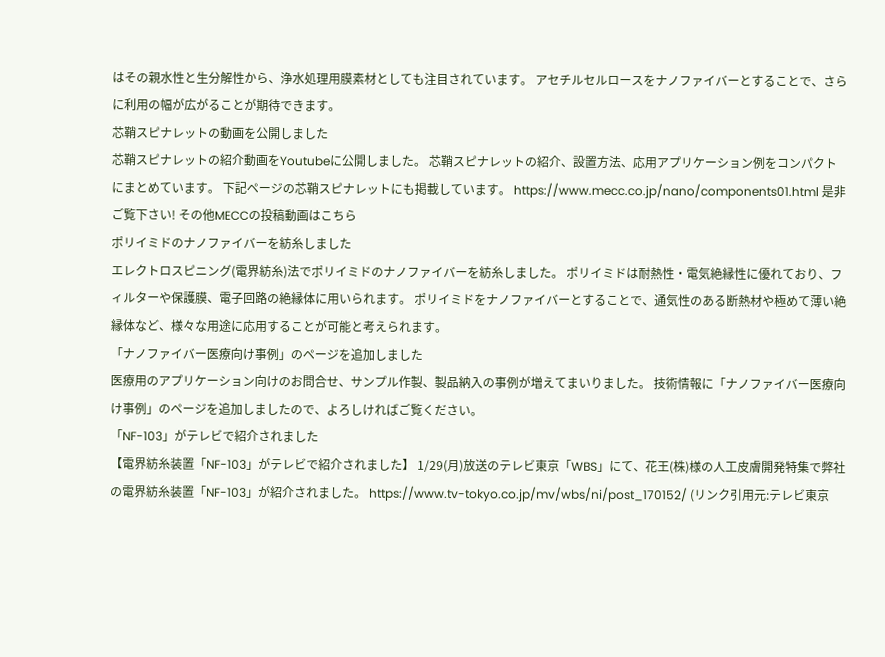はその親水性と生分解性から、浄水処理用膜素材としても注目されています。 アセチルセルロースをナノファイバーとすることで、さらに利用の幅が広がることが期待できます。
芯鞘スピナレットの動画を公開しました
芯鞘スピナレットの紹介動画をYoutubeに公開しました。 芯鞘スピナレットの紹介、設置方法、応用アプリケーション例をコンパクトにまとめています。 下記ページの芯鞘スピナレットにも掲載しています。 https://www.mecc.co.jp/nano/components01.html 是非ご覧下さい! その他MECCの投稿動画はこちら
ポリイミドのナノファイバーを紡糸しました
エレクトロスピニング(電界紡糸)法でポリイミドのナノファイバーを紡糸しました。 ポリイミドは耐熱性・電気絶縁性に優れており、フィルターや保護膜、電子回路の絶縁体に用いられます。 ポリイミドをナノファイバーとすることで、通気性のある断熱材や極めて薄い絶縁体など、様々な用途に応用することが可能と考えられます。
「ナノファイバー医療向け事例」のページを追加しました
医療用のアプリケーション向けのお問合せ、サンプル作製、製品納入の事例が増えてまいりました。 技術情報に「ナノファイバー医療向け事例」のページを追加しましたので、よろしければご覧ください。
「NF-103」がテレビで紹介されました
【電界紡糸装置「NF-103」がテレビで紹介されました】 1/29(月)放送のテレビ東京「WBS」にて、花王(株)様の人工皮膚開発特集で弊社の電界紡糸装置「NF-103」が紹介されました。 https://www.tv-tokyo.co.jp/mv/wbs/ni/post_170152/ (リンク引用元:テレビ東京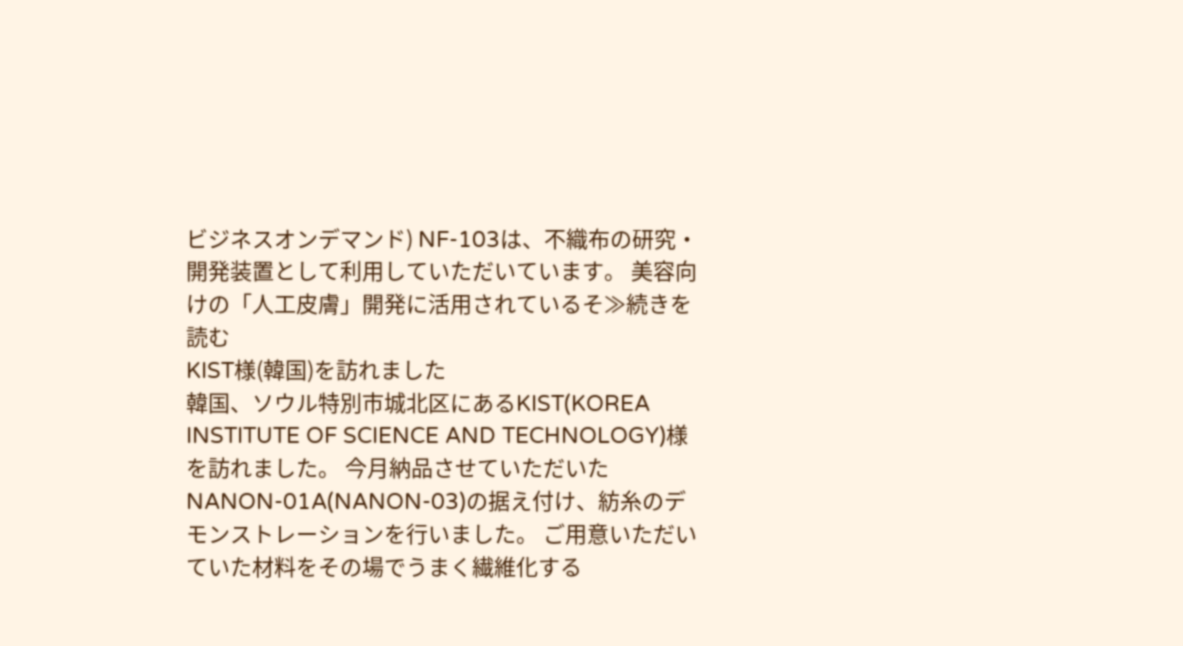ビジネスオンデマンド) NF-103は、不織布の研究・開発装置として利用していただいています。 美容向けの「人工皮膚」開発に活用されているそ≫続きを読む
KIST様(韓国)を訪れました
韓国、ソウル特別市城北区にあるKIST(KOREA INSTITUTE OF SCIENCE AND TECHNOLOGY)様を訪れました。 今月納品させていただいたNANON-01A(NANON-03)の据え付け、紡糸のデモンストレーションを行いました。 ご用意いただいていた材料をその場でうまく繊維化する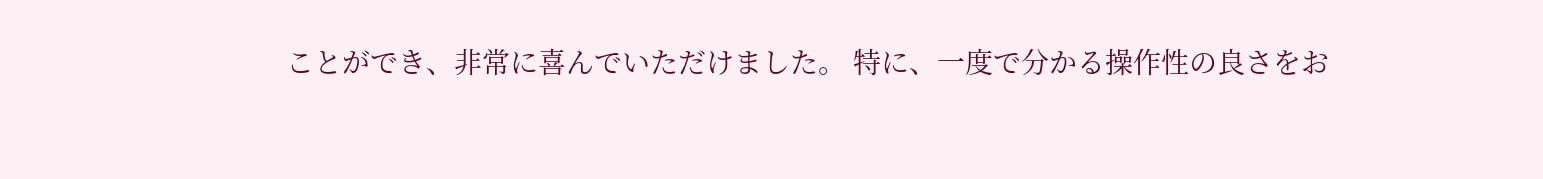ことができ、非常に喜んでいただけました。 特に、一度で分かる操作性の良さをお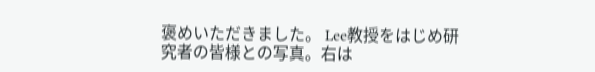褒めいただきました。 Lee教授をはじめ研究者の皆様との写真。右は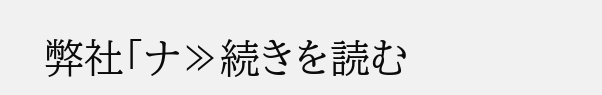弊社「ナ≫続きを読む